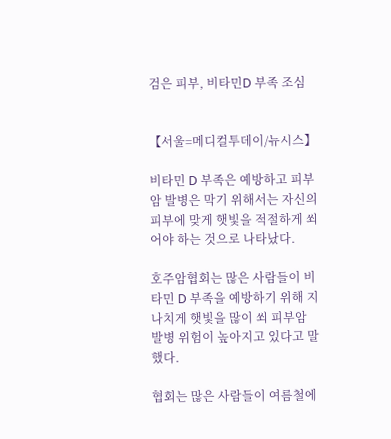검은 피부, 비타민D 부족 조심


【서울=메디컬투데이/뉴시스】

비타민 D 부족은 예방하고 피부암 발병은 막기 위해서는 자신의 피부에 맞게 햇빛을 적절하게 쐬어야 하는 것으로 나타났다.

호주암협회는 많은 사람들이 비타민 D 부족을 예방하기 위해 지나치게 햇빛을 많이 쐬 피부암 발병 위험이 높아지고 있다고 말했다.

협회는 많은 사람들이 여름철에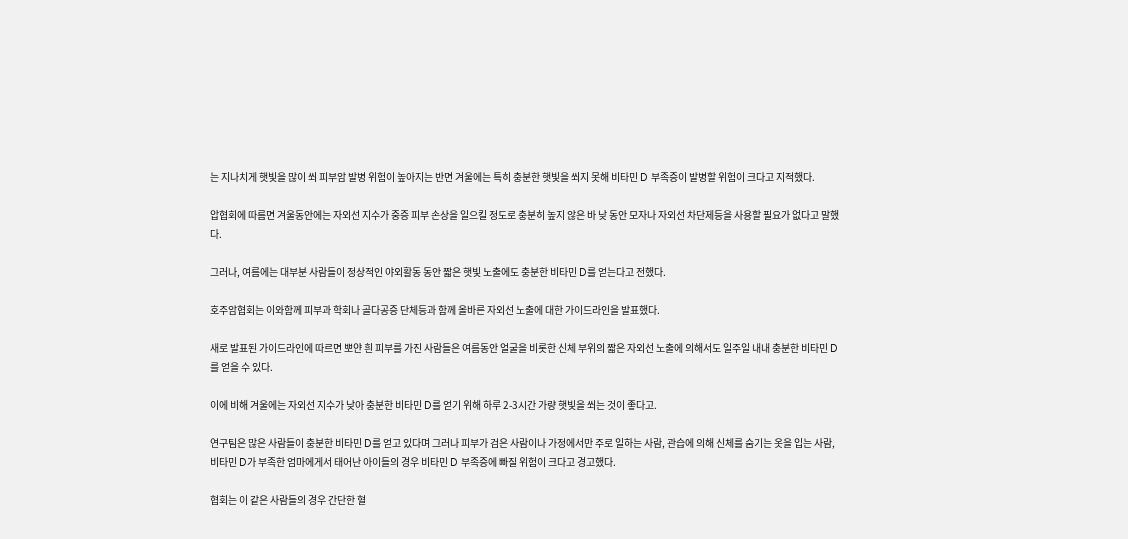는 지나치게 햇빛을 많이 쐬 피부암 발병 위험이 높아지는 반면 겨울에는 특히 충분한 햇빛을 쐬지 못해 비타민 D 부족증이 발병할 위험이 크다고 지적했다.

압협회에 따름면 겨울동안에는 자외선 지수가 중증 피부 손상을 일으킬 정도로 충분히 높지 않은 바 낮 동안 모자나 자외선 차단제등을 사용할 필요가 없다고 말했다.

그러나, 여름에는 대부분 사람들이 정상적인 야외활동 동안 짧은 햇빛 노출에도 충분한 비타민 D를 얻는다고 전했다.

호주암협회는 이와함께 피부과 학회나 골다공증 단체등과 함께 올바른 자외선 노출에 대한 가이드라인을 발표했다.

새로 발표된 가이드라인에 따르면 뽀얀 흰 피부를 가진 사람들은 여름동안 얼굴을 비롯한 신체 부위의 짧은 자외선 노출에 의해서도 일주일 내내 충분한 비타민 D를 얻을 수 있다.

이에 비해 겨울에는 자외선 지수가 낮아 충분한 비타민 D를 얻기 위해 하루 2-3시간 가량 햇빛을 쐬는 것이 좋다고.

연구팀은 많은 사람들이 충분한 비타민 D를 얻고 있다며 그러나 피부가 검은 사람이나 가정에서만 주로 일하는 사람, 관습에 의해 신체를 숨기는 옷을 입는 사람, 비타민 D가 부족한 엄마에게서 태어난 아이들의 경우 비타민 D 부족증에 빠질 위험이 크다고 경고했다.

협회는 이 같은 사람들의 경우 간단한 혈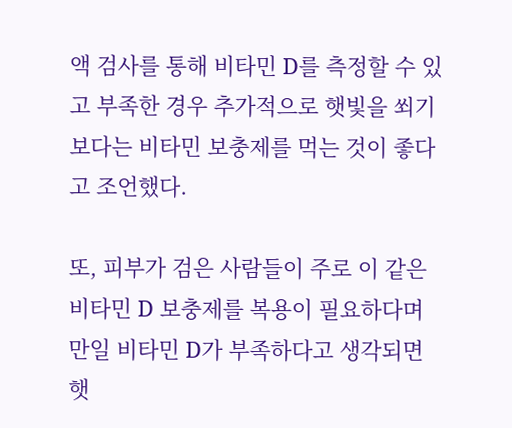액 검사를 통해 비타민 D를 측정할 수 있고 부족한 경우 추가적으로 햇빛을 쐬기 보다는 비타민 보충제를 먹는 것이 좋다고 조언했다.

또, 피부가 검은 사람들이 주로 이 같은 비타민 D 보충제를 복용이 필요하다며 만일 비타민 D가 부족하다고 생각되면 햇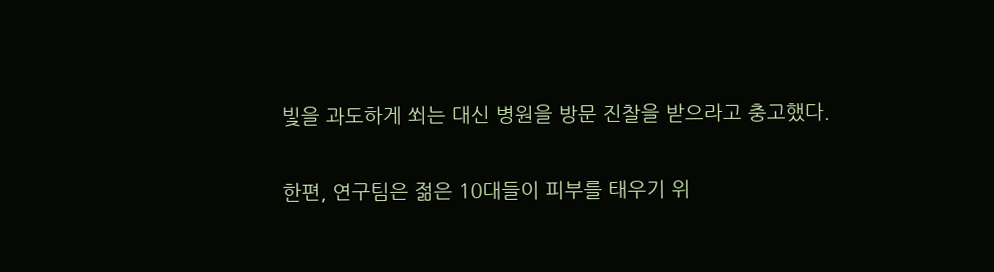빛을 과도하게 쐬는 대신 병원을 방문 진찰을 받으라고 충고했다.

한편, 연구팀은 젊은 10대들이 피부를 태우기 위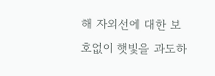해 자외선에 대한 보호없이 햇빛을 과도하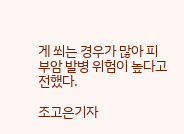게 쐬는 경우가 많아 피부암 발병 위험이 높다고 전했다.

조고은기자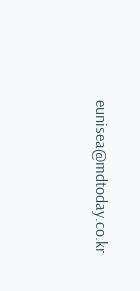eunisea@mdtoday.co.kr